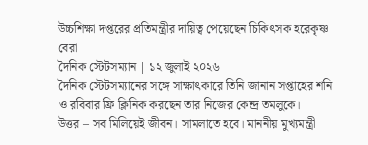উচ্চশিক্ষা দপ্তরের প্রতিমন্ত্রীর দায়িত্ব পেয়েছেন চিকিৎসক হরেকৃষ্ণ বেরা
দৈনিক স্টেটসম্যান | ১২ জুলাই ২০২৬
দৈনিক স্টেটসম্যানের সঙ্গে সাক্ষাৎকারে তিনি জানান সপ্তাহের শনি ও রবিবার ফ্রি ক্লিনিক করছেন তার নিজের কেন্দ্র তমলুকে।
উত্তর – সব মিলিয়েই জীবন। সামলাতে হবে। মাননীয় মুখ্যমন্ত্রী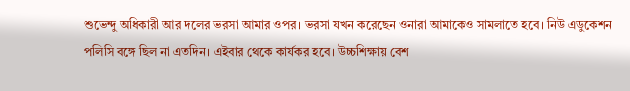শুভেন্দু অধিকারী আর দলের ভরসা আমার ওপর। ভরসা যখন করেছেন ওনারা আমাকেও সামলাতে হবে। নিউ এডুকেশন পলিসি বঙ্গে ছিল না এতদিন। এইবার থেকে কার্যকর হবে। উচ্চশিক্ষায় বেশ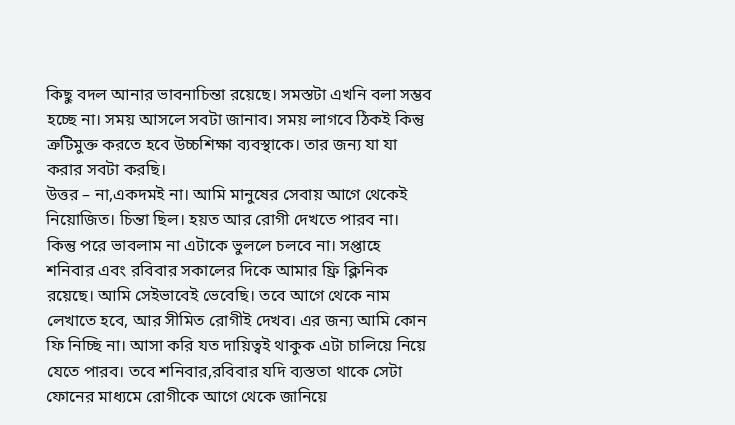কিছু বদল আনার ভাবনাচিন্তা রয়েছে। সমস্তটা এখনি বলা সম্ভব হচ্ছে না। সময় আসলে সবটা জানাব। সময় লাগবে ঠিকই কিন্তু ত্রুটিমুক্ত করতে হবে উচ্চশিক্ষা ব্যবস্থাকে। তার জন্য যা যা করার সবটা করছি।
উত্তর – না,একদমই না। আমি মানুষের সেবায় আগে থেকেই নিয়োজিত। চিন্তা ছিল। হয়ত আর রোগী দেখতে পারব না। কিন্তু পরে ভাবলাম না এটাকে ভুললে চলবে না। সপ্তাহে শনিবার এবং রবিবার সকালের দিকে আমার ফ্রি ক্লিনিক রয়েছে। আমি সেইভাবেই ভেবেছি। তবে আগে থেকে নাম লেখাতে হবে, আর সীমিত রোগীই দেখব। এর জন্য আমি কোন ফি নিচ্ছি না। আসা করি যত দায়িত্বই থাকুক এটা চালিয়ে নিয়ে যেতে পারব। তবে শনিবার,রবিবার যদি ব্যস্ততা থাকে সেটা ফোনের মাধ্যমে রোগীকে আগে থেকে জানিয়ে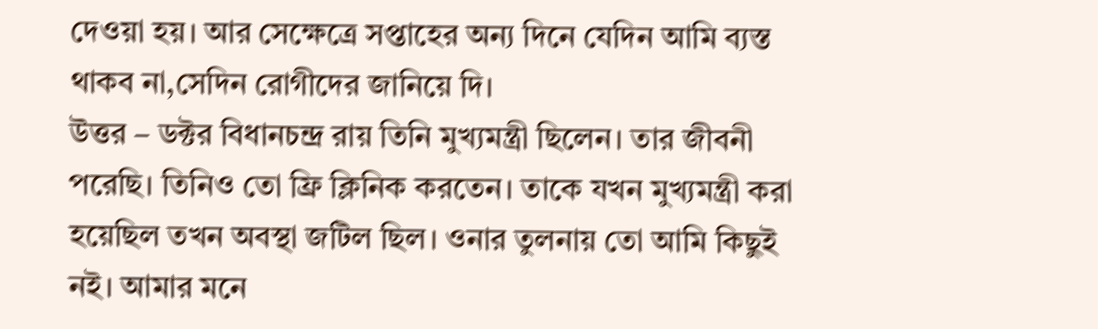দেওয়া হয়। আর সেক্ষেত্রে সপ্তাহের অন্য দিনে যেদিন আমি ব্যস্ত থাকব না,সেদিন রোগীদের জানিয়ে দি।
উত্তর – ডক্টর বিধানচন্দ্র রায় তিনি মুখ্যমন্ত্রী ছিলেন। তার জীবনী পরেছি। তিনিও তো ফ্রি ক্লিনিক করতেন। তাকে যখন মুখ্যমন্ত্রী করা হয়েছিল তখন অবস্থা জটিল ছিল। ওনার তুলনায় তো আমি কিছুই নই। আমার মনে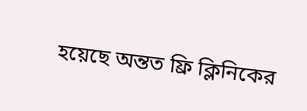হয়েছে অন্তত ফ্রি ক্লিনিকের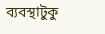ব্যবস্থাটুকু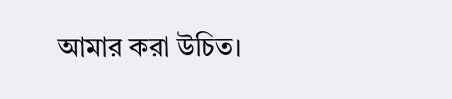আমার করা উচিত।